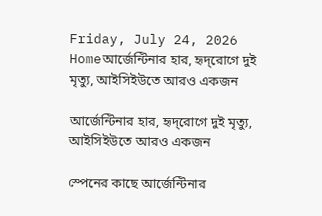Friday, July 24, 2026
Homeআর্জেন্টিনার হার, হৃদ্‌রোগে দুই মৃত্যু, আইসিইউতে আরও একজন

আর্জেন্টিনার হার, হৃদ্‌রোগে দুই মৃত্যু, আইসিইউতে আরও একজন

স্পেনের কাছে আর্জেন্টিনার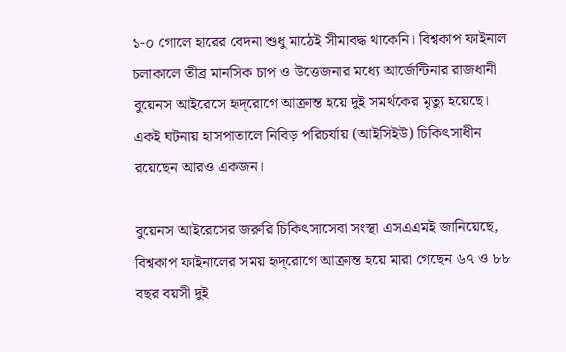১-০ গোলে হারের বেদনা শুধু মাঠেই সীমাবদ্ধ থাকেনি। বিশ্বকাপ ফাইনাল চলাকালে তীব্র মানসিক চাপ ও উত্তেজনার মধ্যে আর্জেন্টিনার রাজধানী বুয়েনস আইরেসে হৃদ্‌রোগে আক্রান্ত হয়ে দুই সমর্থকের মৃত্যু হয়েছে। একই ঘটনায় হাসপাতালে নিবিড় পরিচর্যায় (আইসিইউ) চিকিৎসাধীন রয়েছেন আরও একজন।

বুয়েনস আইরেসের জরুরি চিকিৎসাসেবা সংস্থা এসএএমই জানিয়েছে, বিশ্বকাপ ফাইনালের সময় হৃদ্‌রোগে আক্রান্ত হয়ে মারা গেছেন ৬৭ ও ৮৮ বছর বয়সী দুই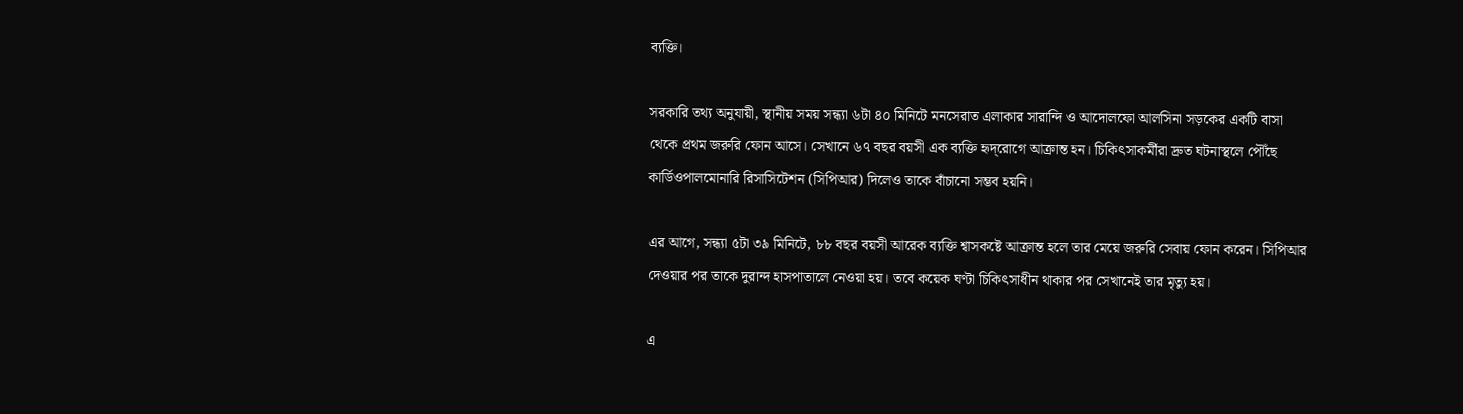ব্যক্তি।

সরকারি তথ্য অনুযায়ী, স্থানীয় সময় সন্ধ্যা ৬টা ৪০ মিনিটে মনসেরাত এলাকার সারান্দি ও আদোলফো আলসিনা সড়কের একটি বাসা থেকে প্রথম জরুরি ফোন আসে। সেখানে ৬৭ বছর বয়সী এক ব্যক্তি হৃদ্‌রোগে আক্রান্ত হন। চিকিৎসাকর্মীরা দ্রুত ঘটনাস্থলে পৌঁছে কার্ডিওপালমোনারি রিসাসিটেশন (সিপিআর) দিলেও তাকে বাঁচানো সম্ভব হয়নি।

এর আগে, সন্ধ্যা ৫টা ৩৯ মিনিটে, ৮৮ বছর বয়সী আরেক ব্যক্তি শ্বাসকষ্টে আক্রান্ত হলে তার মেয়ে জরুরি সেবায় ফোন করেন। সিপিআর দেওয়ার পর তাকে দুরান্দ হাসপাতালে নেওয়া হয়। তবে কয়েক ঘণ্টা চিকিৎসাধীন থাকার পর সেখানেই তার মৃত্যু হয়।

এ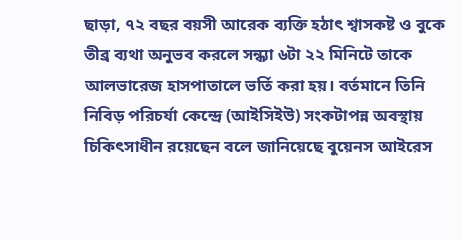ছাড়া, ৭২ বছর বয়সী আরেক ব্যক্তি হঠাৎ শ্বাসকষ্ট ও বুকে তীব্র ব্যথা অনুভব করলে সন্ধ্যা ৬টা ২২ মিনিটে তাকে আলভারেজ হাসপাতালে ভর্তি করা হয়। বর্তমানে তিনি নিবিড় পরিচর্যা কেন্দ্রে (আইসিইউ) সংকটাপন্ন অবস্থায় চিকিৎসাধীন রয়েছেন বলে জানিয়েছে বুয়েনস আইরেস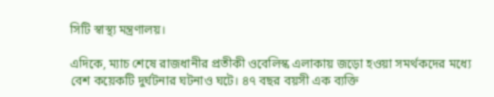সিটি স্বাস্থ্য মন্ত্রণালয়।

এদিকে, ম্যাচ শেষে রাজধানীর প্রতীকী ওবেলিস্ক এলাকায় জড়ো হওয়া সমর্থকদের মধ্যে বেশ কয়েকটি দুর্ঘটনার ঘটনাও ঘটে। ৪৭ বছর বয়সী এক ব্যক্তি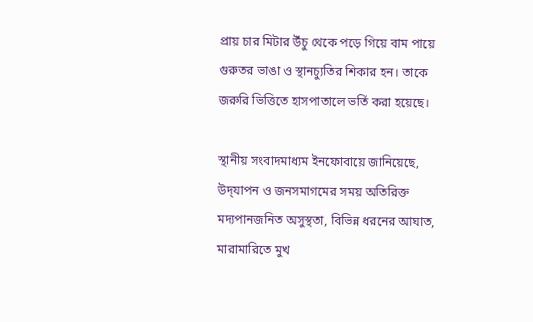প্রায় চার মিটার উঁচু থেকে পড়ে গিয়ে বাম পায়ে গুরুতর ভাঙা ও স্থানচ্যুতির শিকার হন। তাকে জরুরি ভিত্তিতে হাসপাতালে ভর্তি করা হয়েছে।

স্থানীয় সংবাদমাধ্যম ইনফোবায়ে জানিয়েছে, উদ্‌যাপন ও জনসমাগমের সময় অতিরিক্ত মদ্যপানজনিত অসুস্থতা, বিভিন্ন ধরনের আঘাত, মারামারিতে মুখ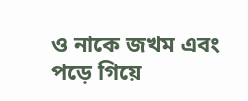ও নাকে জখম এবং পড়ে গিয়ে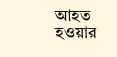আহত হওয়ার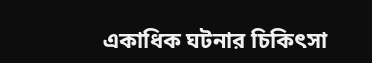একাধিক ঘটনার চিকিৎসা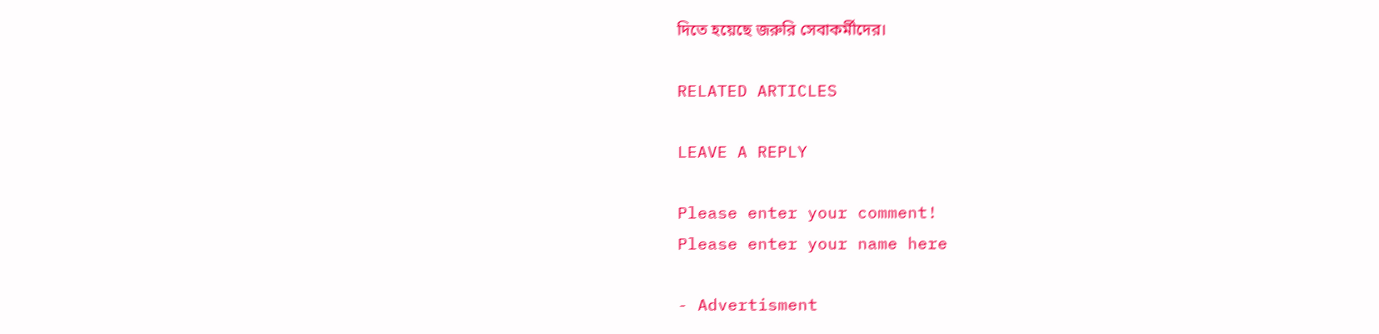দিতে হয়েছে জরুরি সেবাকর্মীদের।

RELATED ARTICLES

LEAVE A REPLY

Please enter your comment!
Please enter your name here

- Advertisment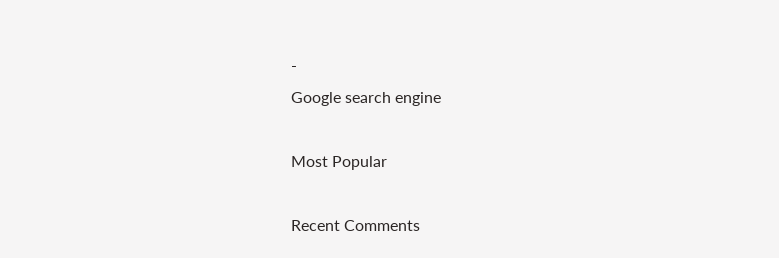-
Google search engine

Most Popular

Recent Comments